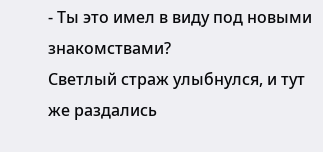- Ты это имел в виду под новыми знакомствами?
Светлый страж улыбнулся, и тут же раздались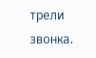трели звонка.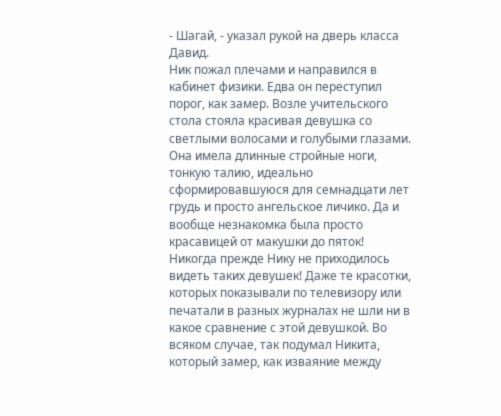- Шагай, - указал рукой на дверь класса Давид.
Ник пожал плечами и направился в кабинет физики. Едва он переступил порог, как замер. Возле учительского стола стояла красивая девушка со светлыми волосами и голубыми глазами. Она имела длинные стройные ноги, тонкую талию, идеально сформировавшуюся для семнадцати лет грудь и просто ангельское личико. Да и вообще незнакомка была просто красавицей от макушки до пяток!
Никогда прежде Нику не приходилось видеть таких девушек! Даже те красотки, которых показывали по телевизору или печатали в разных журналах не шли ни в какое сравнение с этой девушкой. Во всяком случае, так подумал Никита, который замер, как изваяние между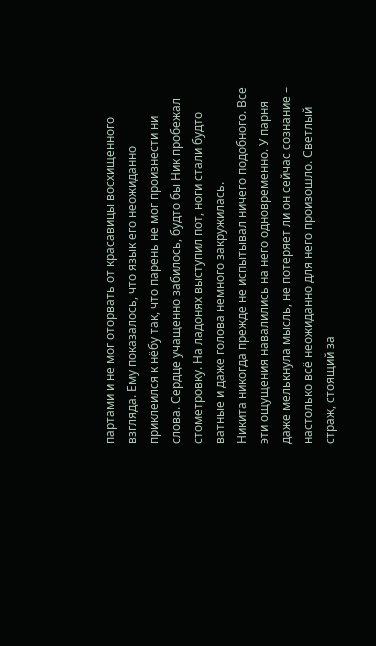партами и не мог оторвать от красавицы восхищенного взгляда. Ему показалось, что язык его неожиданно приклеился к нёбу так, что парень не мог произнести ни слова. Сердце учащенно забилось, будто бы Ник пробежал стометровку. На ладонях выступил пот, ноги стали будто ватные и даже голова немного закружилась.
Никита никогда прежде не испытывал ничего подобного. Все эти ощущения навалились на него одновременно. У парня даже мелькнула мысль, не потеряет ли он сейчас сознание – настолько всё неожиданно для него произошло. Светлый страж, стоящий за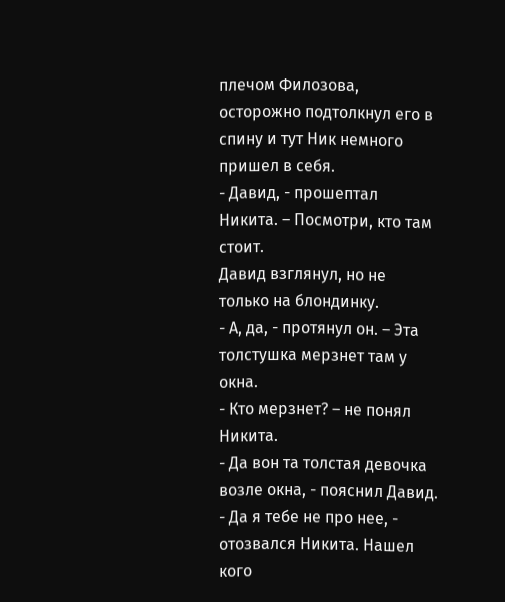плечом Филозова, осторожно подтолкнул его в спину и тут Ник немного пришел в себя.
- Давид, - прошептал Никита. – Посмотри, кто там стоит.
Давид взглянул, но не только на блондинку.
- А, да, - протянул он. – Эта толстушка мерзнет там у окна.
- Кто мерзнет? – не понял Никита.
- Да вон та толстая девочка возле окна, - пояснил Давид.
- Да я тебе не про нее, - отозвался Никита. Нашел кого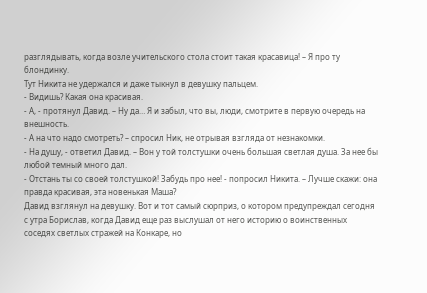разглядывать, когда возле учительского стола стоит такая красавица! – Я про ту блондинку.
Тут Никита не удержался и даже тыкнул в девушку пальцем.
- Видишь? Какая она красивая.
- А, - протянул Давид. – Ну да… Я и забыл, что вы, люди, смотрите в первую очередь на внешность.
- А на что надо смотреть? – спросил Ник, не отрывая взгляда от незнакомки.
- На душу, - ответил Давид. – Вон у той толстушки очень большая светлая душа. За нее бы любой темный много дал.
- Отстань ты со своей толстушкой! Забудь про нее! - попросил Никита. – Лучше скажи: она правда красивая, эта новенькая Маша?
Давид взглянул на девушку. Вот и тот самый сюрприз, о котором предупреждал сегодня с утра Борислав, когда Давид еще раз выслушал от него историю о воинственных соседях светлых стражей на Конкаре, но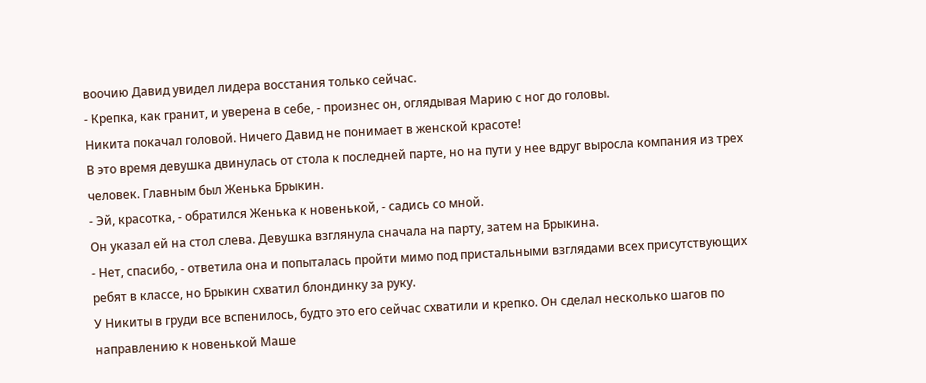воочию Давид увидел лидера восстания только сейчас.
- Крепка, как гранит, и уверена в себе, - произнес он, оглядывая Марию с ног до головы.
Никита покачал головой. Ничего Давид не понимает в женской красоте!
В это время девушка двинулась от стола к последней парте, но на пути у нее вдруг выросла компания из трех человек. Главным был Женька Брыкин.
- Эй, красотка, - обратился Женька к новенькой, - садись со мной.
Он указал ей на стол слева. Девушка взглянула сначала на парту, затем на Брыкина.
- Нет, спасибо, - ответила она и попыталась пройти мимо под пристальными взглядами всех присутствующих ребят в классе, но Брыкин схватил блондинку за руку.
У Никиты в груди все вспенилось, будто это его сейчас схватили и крепко. Он сделал несколько шагов по направлению к новенькой Маше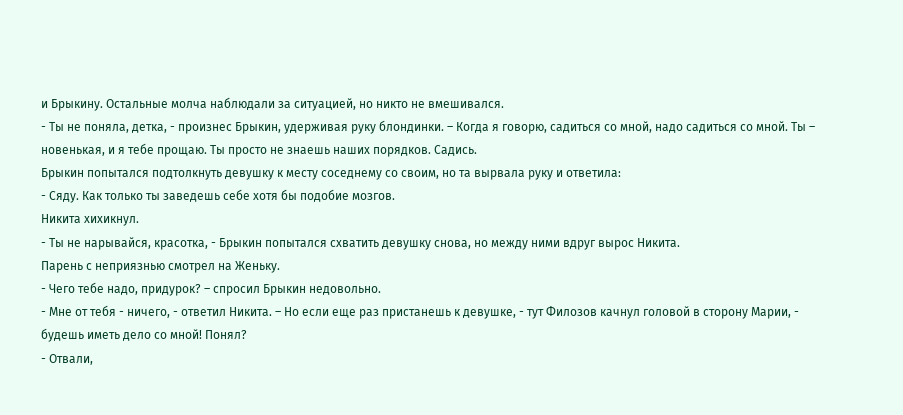и Брыкину. Остальные молча наблюдали за ситуацией, но никто не вмешивался.
- Ты не поняла, детка, - произнес Брыкин, удерживая руку блондинки. – Когда я говорю, садиться со мной, надо садиться со мной. Ты – новенькая, и я тебе прощаю. Ты просто не знаешь наших порядков. Садись.
Брыкин попытался подтолкнуть девушку к месту соседнему со своим, но та вырвала руку и ответила:
- Сяду. Как только ты заведешь себе хотя бы подобие мозгов.
Никита хихикнул.
- Ты не нарывайся, красотка, - Брыкин попытался схватить девушку снова, но между ними вдруг вырос Никита.
Парень с неприязнью смотрел на Женьку.
- Чего тебе надо, придурок? – спросил Брыкин недовольно.
- Мне от тебя - ничего, - ответил Никита. – Но если еще раз пристанешь к девушке, - тут Филозов качнул головой в сторону Марии, - будешь иметь дело со мной! Понял?
- Отвали,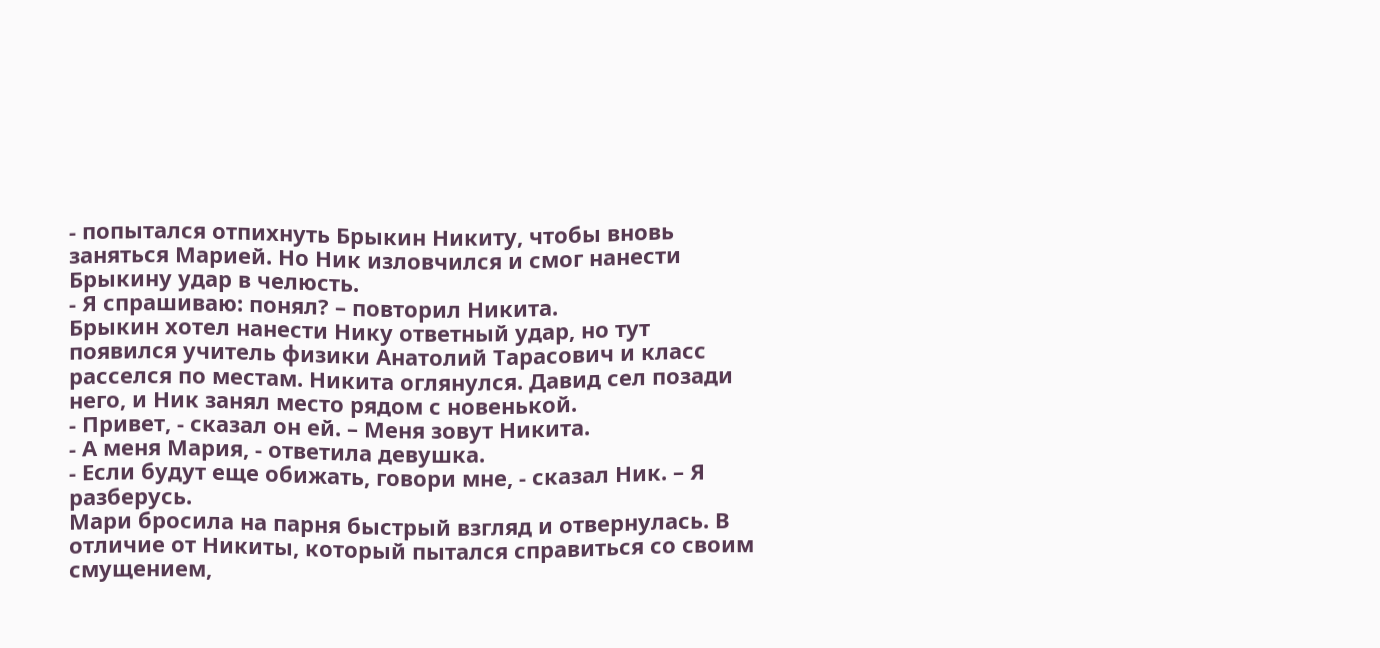- попытался отпихнуть Брыкин Никиту, чтобы вновь заняться Марией. Но Ник изловчился и смог нанести Брыкину удар в челюсть.
- Я спрашиваю: понял? – повторил Никита.
Брыкин хотел нанести Нику ответный удар, но тут появился учитель физики Анатолий Тарасович и класс расселся по местам. Никита оглянулся. Давид сел позади него, и Ник занял место рядом с новенькой.
- Привет, - сказал он ей. – Меня зовут Никита.
- А меня Мария, - ответила девушка.
- Если будут еще обижать, говори мне, - сказал Ник. – Я разберусь.
Мари бросила на парня быстрый взгляд и отвернулась. В отличие от Никиты, который пытался справиться со своим смущением,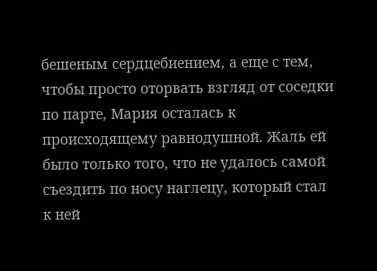бешеным сердцебиением, а еще с тем, чтобы просто оторвать взгляд от соседки по парте, Мария осталась к происходящему равнодушной. Жаль ей было только того, что не удалось самой съездить по носу наглецу, который стал к ней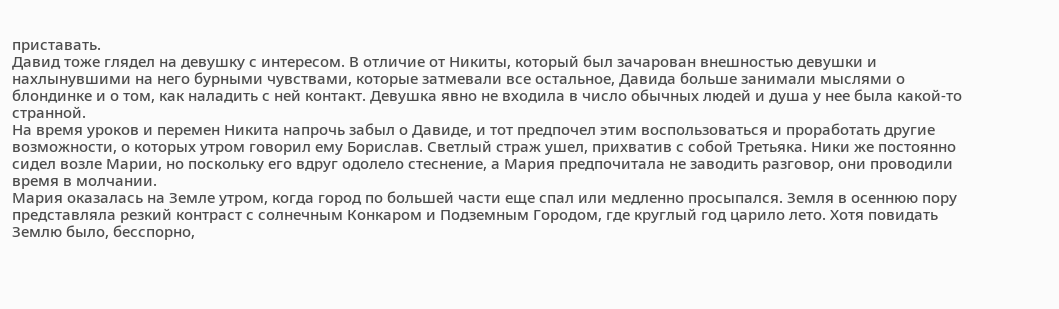приставать.
Давид тоже глядел на девушку с интересом. В отличие от Никиты, который был зачарован внешностью девушки и нахлынувшими на него бурными чувствами, которые затмевали все остальное, Давида больше занимали мыслями о блондинке и о том, как наладить с ней контакт. Девушка явно не входила в число обычных людей и душа у нее была какой-то странной.
На время уроков и перемен Никита напрочь забыл о Давиде, и тот предпочел этим воспользоваться и проработать другие возможности, о которых утром говорил ему Борислав. Светлый страж ушел, прихватив с собой Третьяка. Ники же постоянно сидел возле Марии, но поскольку его вдруг одолело стеснение, а Мария предпочитала не заводить разговор, они проводили время в молчании.
Мария оказалась на Земле утром, когда город по большей части еще спал или медленно просыпался. Земля в осеннюю пору представляла резкий контраст с солнечным Конкаром и Подземным Городом, где круглый год царило лето. Хотя повидать Землю было, бесспорно,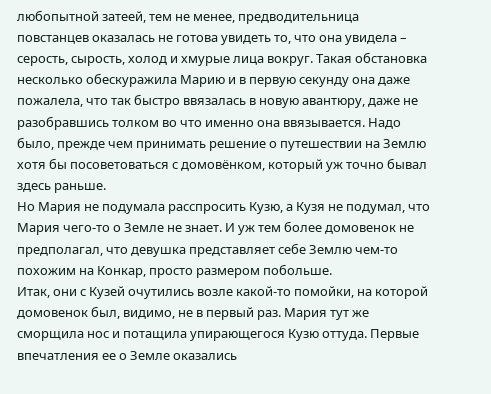любопытной затеей, тем не менее, предводительница повстанцев оказалась не готова увидеть то, что она увидела – серость, сырость, холод и хмурые лица вокруг. Такая обстановка несколько обескуражила Марию и в первую секунду она даже пожалела, что так быстро ввязалась в новую авантюру, даже не разобравшись толком во что именно она ввязывается. Надо было, прежде чем принимать решение о путешествии на Землю хотя бы посоветоваться с домовёнком, который уж точно бывал здесь раньше.
Но Мария не подумала расспросить Кузю, а Кузя не подумал, что Мария чего-то о Земле не знает. И уж тем более домовенок не предполагал, что девушка представляет себе Землю чем-то похожим на Конкар, просто размером побольше.
Итак, они с Кузей очутились возле какой-то помойки, на которой домовенок был, видимо, не в первый раз. Мария тут же сморщила нос и потащила упирающегося Кузю оттуда. Первые впечатления ее о Земле оказались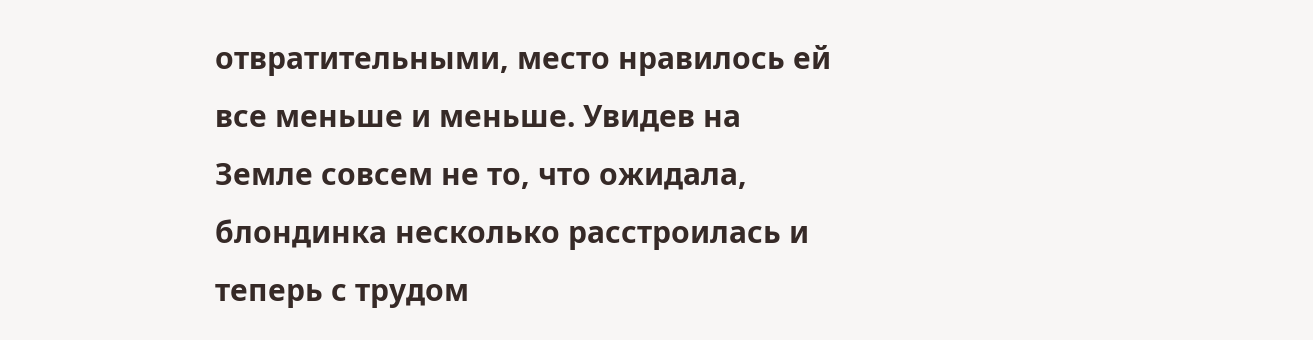отвратительными, место нравилось ей все меньше и меньше. Увидев на Земле совсем не то, что ожидала, блондинка несколько расстроилась и теперь с трудом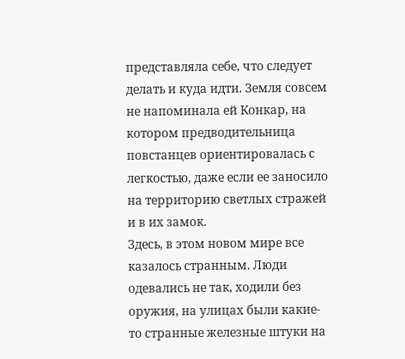представляла себе, что следует делать и куда идти. Земля совсем не напоминала ей Конкар, на котором предводительница повстанцев ориентировалась с легкостью, даже если ее заносило на территорию светлых стражей и в их замок.
Здесь, в этом новом мире все казалось странным. Люди одевались не так, ходили без оружия, на улицах были какие-то странные железные штуки на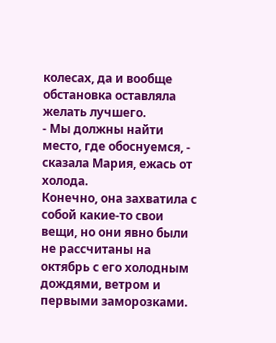колесах, да и вообще обстановка оставляла желать лучшего.
- Мы должны найти место, где обоснуемся, - сказала Мария, ежась от холода.
Конечно, она захватила с собой какие-то свои вещи, но они явно были не рассчитаны на октябрь с его холодным дождями, ветром и первыми заморозками.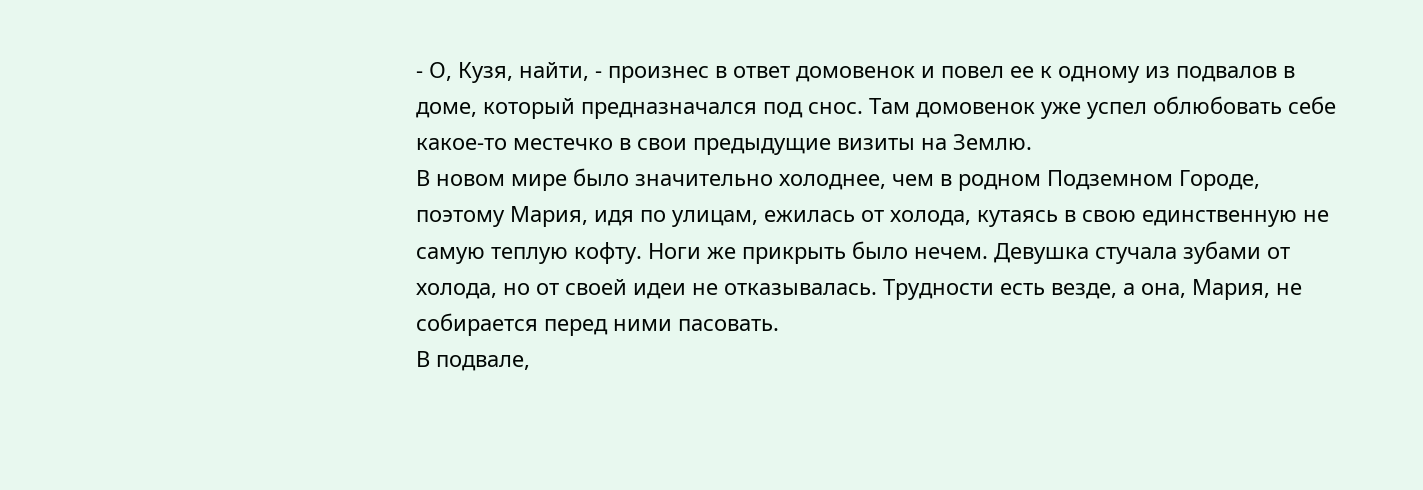- О, Кузя, найти, - произнес в ответ домовенок и повел ее к одному из подвалов в доме, который предназначался под снос. Там домовенок уже успел облюбовать себе какое-то местечко в свои предыдущие визиты на Землю.
В новом мире было значительно холоднее, чем в родном Подземном Городе, поэтому Мария, идя по улицам, ежилась от холода, кутаясь в свою единственную не самую теплую кофту. Ноги же прикрыть было нечем. Девушка стучала зубами от холода, но от своей идеи не отказывалась. Трудности есть везде, а она, Мария, не собирается перед ними пасовать.
В подвале,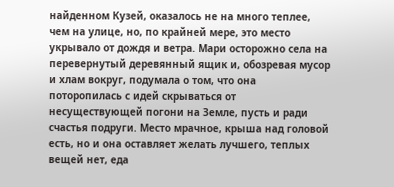найденном Кузей, оказалось не на много теплее, чем на улице, но, по крайней мере, это место укрывало от дождя и ветра. Мари осторожно села на перевернутый деревянный ящик и, обозревая мусор и хлам вокруг, подумала о том, что она поторопилась с идей скрываться от несуществующей погони на Земле, пусть и ради счастья подруги. Место мрачное, крыша над головой есть, но и она оставляет желать лучшего, теплых вещей нет, еда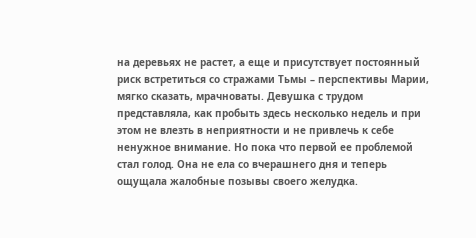на деревьях не растет, а еще и присутствует постоянный риск встретиться со стражами Тьмы – перспективы Марии, мягко сказать, мрачноваты. Девушка с трудом представляла, как пробыть здесь несколько недель и при этом не влезть в неприятности и не привлечь к себе ненужное внимание. Но пока что первой ее проблемой стал голод. Она не ела со вчерашнего дня и теперь ощущала жалобные позывы своего желудка.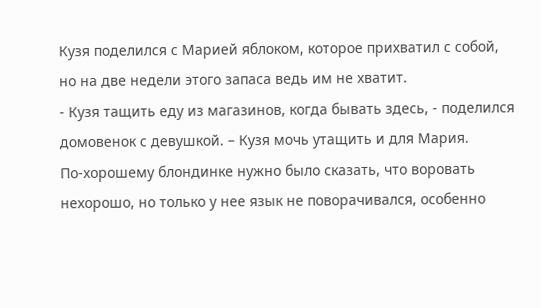Кузя поделился с Марией яблоком, которое прихватил с собой, но на две недели этого запаса ведь им не хватит.
- Кузя тащить еду из магазинов, когда бывать здесь, - поделился домовенок с девушкой. – Кузя мочь утащить и для Мария.
По-хорошему блондинке нужно было сказать, что воровать нехорошо, но только у нее язык не поворачивался, особенно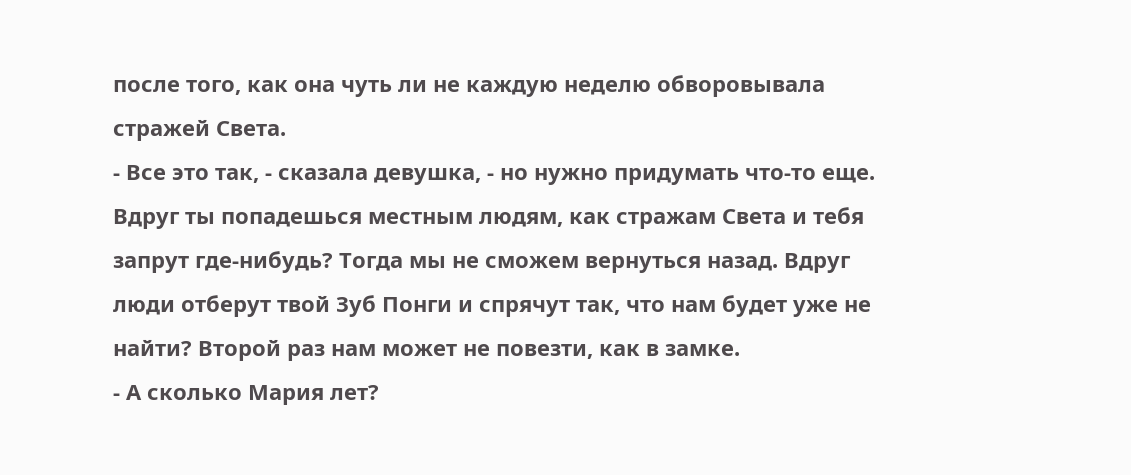после того, как она чуть ли не каждую неделю обворовывала стражей Света.
- Все это так, - сказала девушка, - но нужно придумать что-то еще. Вдруг ты попадешься местным людям, как стражам Света и тебя запрут где-нибудь? Тогда мы не сможем вернуться назад. Вдруг люди отберут твой Зуб Понги и спрячут так, что нам будет уже не найти? Второй раз нам может не повезти, как в замке.
- А сколько Мария лет?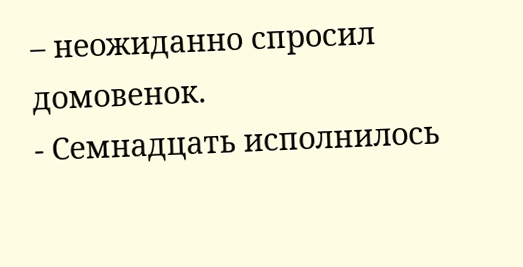– неожиданно спросил домовенок.
- Семнадцать исполнилось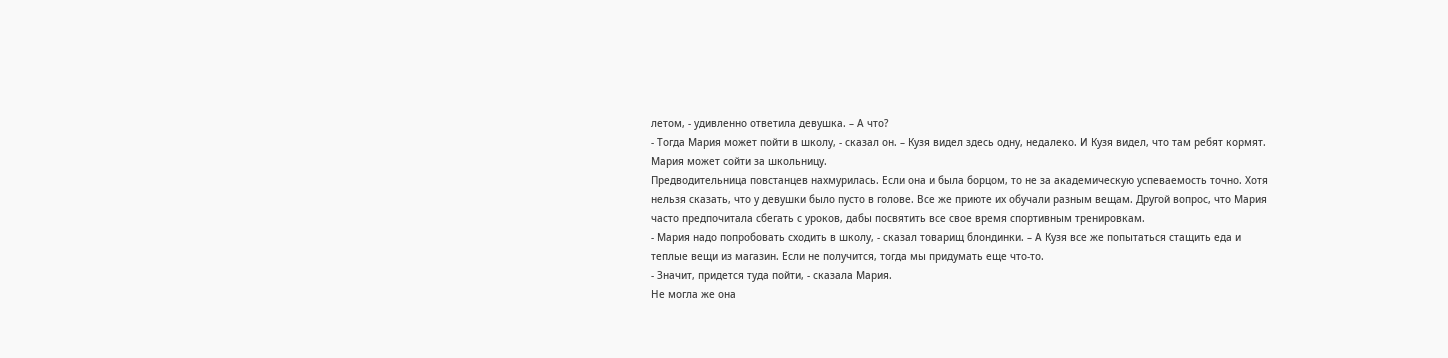летом, - удивленно ответила девушка. – А что?
- Тогда Мария может пойти в школу, - сказал он. – Кузя видел здесь одну, недалеко. И Кузя видел, что там ребят кормят. Мария может сойти за школьницу.
Предводительница повстанцев нахмурилась. Если она и была борцом, то не за академическую успеваемость точно. Хотя нельзя сказать, что у девушки было пусто в голове. Все же приюте их обучали разным вещам. Другой вопрос, что Мария часто предпочитала сбегать с уроков, дабы посвятить все свое время спортивным тренировкам.
- Мария надо попробовать сходить в школу, - сказал товарищ блондинки. – А Кузя все же попытаться стащить еда и теплые вещи из магазин. Если не получится, тогда мы придумать еще что-то.
- Значит, придется туда пойти, - сказала Мария.
Не могла же она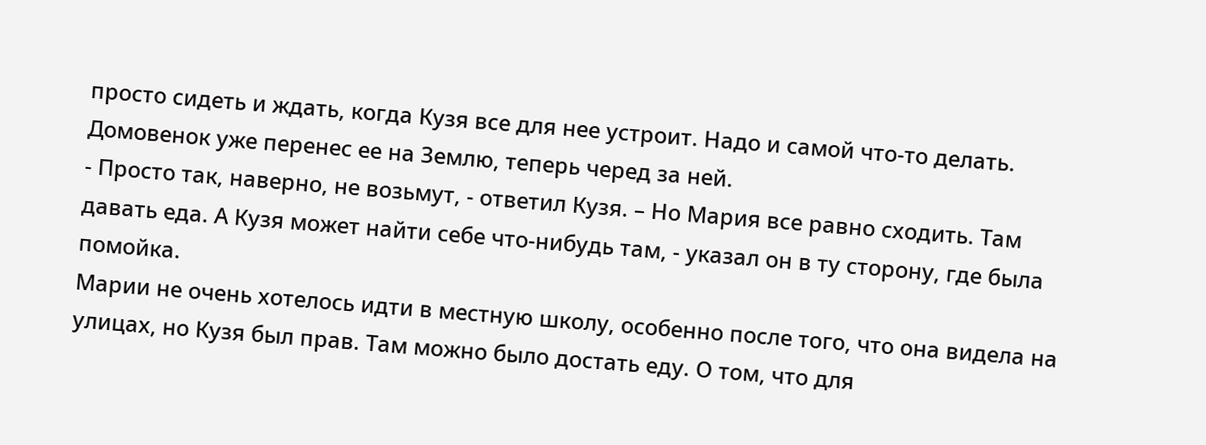просто сидеть и ждать, когда Кузя все для нее устроит. Надо и самой что-то делать. Домовенок уже перенес ее на Землю, теперь черед за ней.
- Просто так, наверно, не возьмут, - ответил Кузя. – Но Мария все равно сходить. Там давать еда. А Кузя может найти себе что-нибудь там, - указал он в ту сторону, где была помойка.
Марии не очень хотелось идти в местную школу, особенно после того, что она видела на улицах, но Кузя был прав. Там можно было достать еду. О том, что для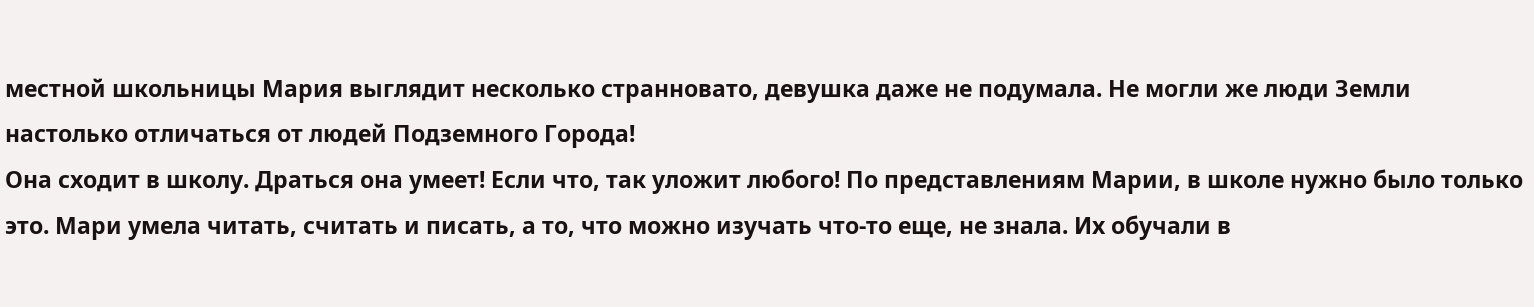местной школьницы Мария выглядит несколько странновато, девушка даже не подумала. Не могли же люди Земли настолько отличаться от людей Подземного Города!
Она сходит в школу. Драться она умеет! Если что, так уложит любого! По представлениям Марии, в школе нужно было только это. Мари умела читать, считать и писать, а то, что можно изучать что-то еще, не знала. Их обучали в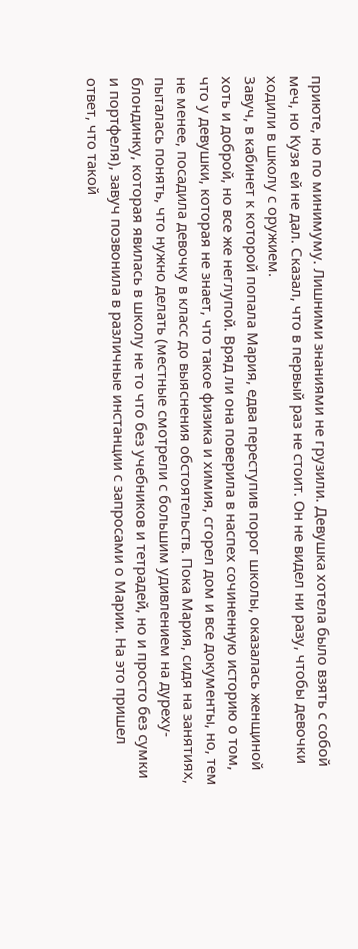приюте, но по минимуму. Лишними знаниями не грузили. Девушка хотела было взять с собой меч, но Кузя ей не дал. Сказал, что в первый раз не стоит. Он не видел ни разу, чтобы девочки ходили в школу с оружием.
Завуч, в кабинет к которой попала Мария, едва переступив порог школы, оказалась женщиной хоть и доброй, но все же неглупой. Вряд ли она поверила в наспех сочиненную историю о том, что у девушки, которая не знает, что такое физика и химия, сгорел дом и все документы, но, тем не менее, посадила девочку в класс до выяснения обстоятельств. Пока Мария, сидя на занятиях, пыталась понять, что нужно делать (местные смотрели с большим удивлением на дуреху-блондинку, которая явилась в школу не то что без учебников и тетрадей, но и просто без сумки и портфеля), завуч позвонила в различные инстанции с запросами о Марии. На это пришел ответ, что такой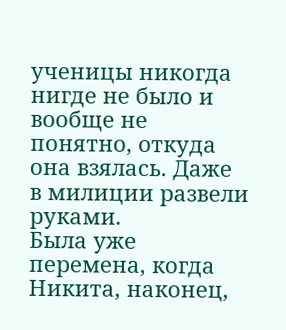ученицы никогда нигде не было и вообще не понятно, откуда она взялась. Даже в милиции развели руками.
Была уже перемена, когда Никита, наконец,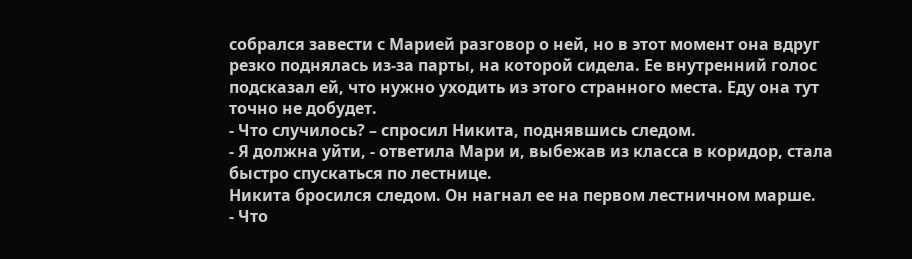собрался завести с Марией разговор о ней, но в этот момент она вдруг резко поднялась из-за парты, на которой сидела. Ее внутренний голос подсказал ей, что нужно уходить из этого странного места. Еду она тут точно не добудет.
- Что случилось? – спросил Никита, поднявшись следом.
- Я должна уйти, - ответила Мари и, выбежав из класса в коридор, стала быстро спускаться по лестнице.
Никита бросился следом. Он нагнал ее на первом лестничном марше.
- Что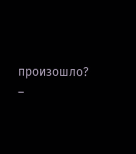произошло? –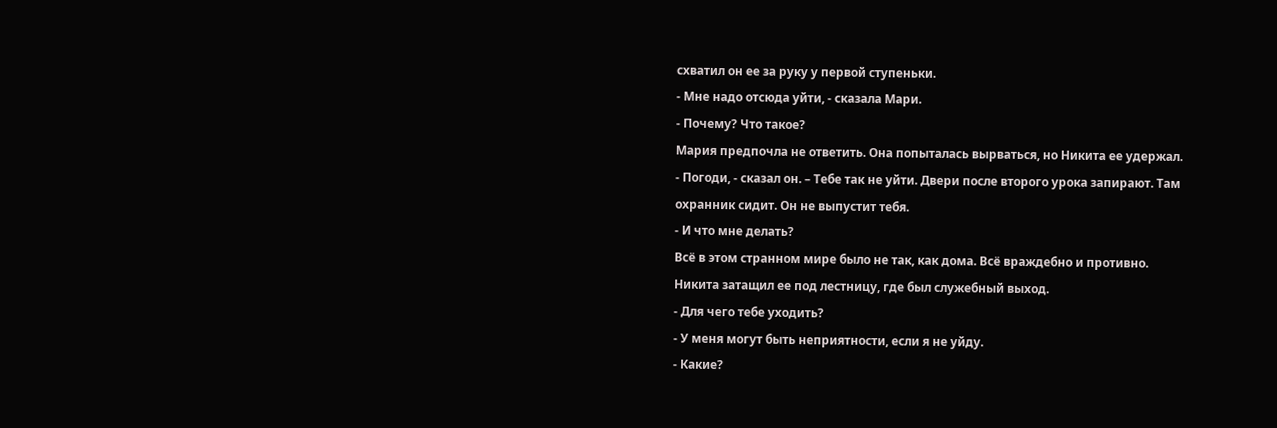схватил он ее за руку у первой ступеньки.
- Мне надо отсюда уйти, - сказала Мари.
- Почему? Что такое?
Мария предпочла не ответить. Она попыталась вырваться, но Никита ее удержал.
- Погоди, - сказал он. – Тебе так не уйти. Двери после второго урока запирают. Там охранник сидит. Он не выпустит тебя.
- И что мне делать?
Всё в этом странном мире было не так, как дома. Всё враждебно и противно.
Никита затащил ее под лестницу, где был служебный выход.
- Для чего тебе уходить?
- У меня могут быть неприятности, если я не уйду.
- Какие?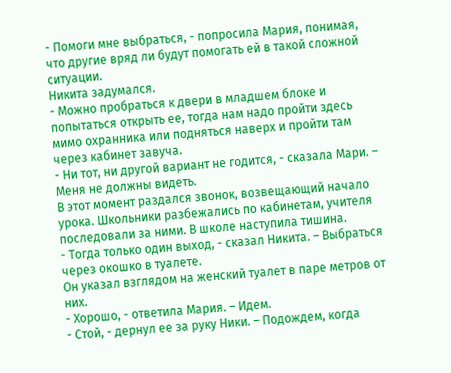- Помоги мне выбраться, - попросила Мария, понимая, что другие вряд ли будут помогать ей в такой сложной ситуации.
Никита задумался.
- Можно пробраться к двери в младшем блоке и попытаться открыть ее, тогда нам надо пройти здесь мимо охранника или подняться наверх и пройти там через кабинет завуча.
- Ни тот, ни другой вариант не годится, - сказала Мари. – Меня не должны видеть.
В этот момент раздался звонок, возвещающий начало урока. Школьники разбежались по кабинетам, учителя последовали за ними. В школе наступила тишина.
- Тогда только один выход, - сказал Никита. – Выбраться через окошко в туалете.
Он указал взглядом на женский туалет в паре метров от них.
- Хорошо, - ответила Мария. – Идем.
- Стой, - дернул ее за руку Ники. – Подождем, когда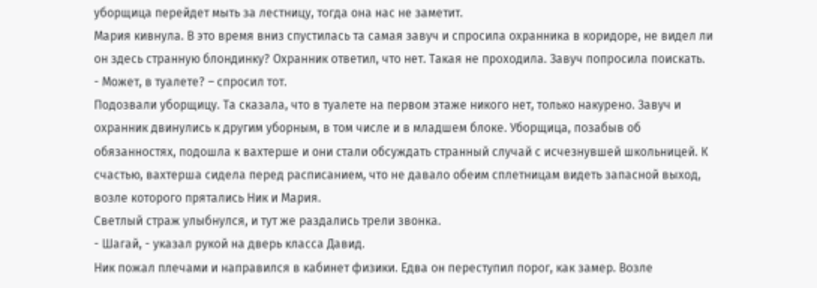уборщица перейдет мыть за лестницу, тогда она нас не заметит.
Мария кивнула. В это время вниз спустилась та самая завуч и спросила охранника в коридоре, не видел ли он здесь странную блондинку? Охранник ответил, что нет. Такая не проходила. Завуч попросила поискать.
- Может, в туалете? – спросил тот.
Подозвали уборщицу. Та сказала, что в туалете на первом этаже никого нет, только накурено. Завуч и охранник двинулись к другим уборным, в том числе и в младшем блоке. Уборщица, позабыв об обязанностях, подошла к вахтерше и они стали обсуждать странный случай с исчезнувшей школьницей. К счастью, вахтерша сидела перед расписанием, что не давало обеим сплетницам видеть запасной выход, возле которого прятались Ник и Мария.
Светлый страж улыбнулся, и тут же раздались трели звонка.
- Шагай, - указал рукой на дверь класса Давид.
Ник пожал плечами и направился в кабинет физики. Едва он переступил порог, как замер. Возле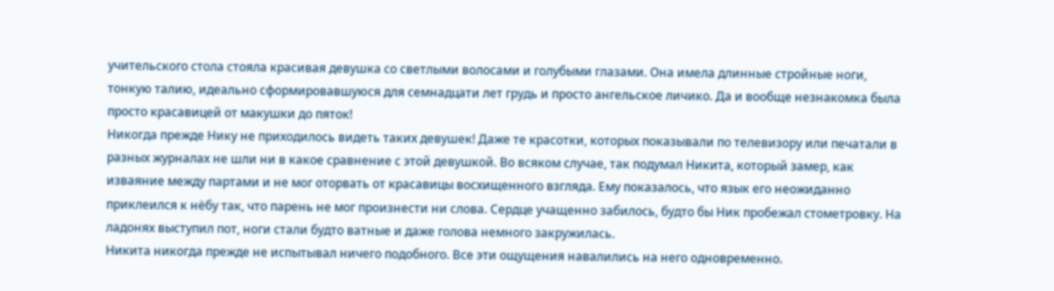учительского стола стояла красивая девушка со светлыми волосами и голубыми глазами. Она имела длинные стройные ноги, тонкую талию, идеально сформировавшуюся для семнадцати лет грудь и просто ангельское личико. Да и вообще незнакомка была просто красавицей от макушки до пяток!
Никогда прежде Нику не приходилось видеть таких девушек! Даже те красотки, которых показывали по телевизору или печатали в разных журналах не шли ни в какое сравнение с этой девушкой. Во всяком случае, так подумал Никита, который замер, как изваяние между партами и не мог оторвать от красавицы восхищенного взгляда. Ему показалось, что язык его неожиданно приклеился к нёбу так, что парень не мог произнести ни слова. Сердце учащенно забилось, будто бы Ник пробежал стометровку. На ладонях выступил пот, ноги стали будто ватные и даже голова немного закружилась.
Никита никогда прежде не испытывал ничего подобного. Все эти ощущения навалились на него одновременно.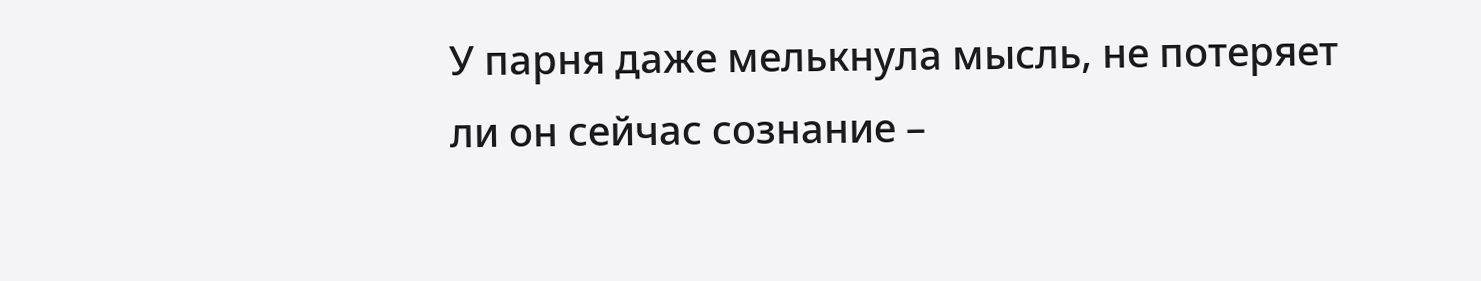У парня даже мелькнула мысль, не потеряет ли он сейчас сознание –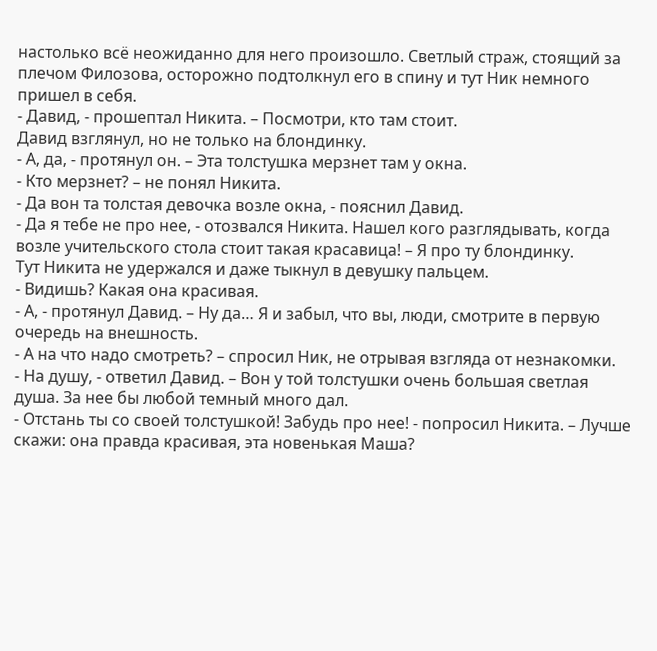настолько всё неожиданно для него произошло. Светлый страж, стоящий за плечом Филозова, осторожно подтолкнул его в спину и тут Ник немного пришел в себя.
- Давид, - прошептал Никита. – Посмотри, кто там стоит.
Давид взглянул, но не только на блондинку.
- А, да, - протянул он. – Эта толстушка мерзнет там у окна.
- Кто мерзнет? – не понял Никита.
- Да вон та толстая девочка возле окна, - пояснил Давид.
- Да я тебе не про нее, - отозвался Никита. Нашел кого разглядывать, когда возле учительского стола стоит такая красавица! – Я про ту блондинку.
Тут Никита не удержался и даже тыкнул в девушку пальцем.
- Видишь? Какая она красивая.
- А, - протянул Давид. – Ну да… Я и забыл, что вы, люди, смотрите в первую очередь на внешность.
- А на что надо смотреть? – спросил Ник, не отрывая взгляда от незнакомки.
- На душу, - ответил Давид. – Вон у той толстушки очень большая светлая душа. За нее бы любой темный много дал.
- Отстань ты со своей толстушкой! Забудь про нее! - попросил Никита. – Лучше скажи: она правда красивая, эта новенькая Маша?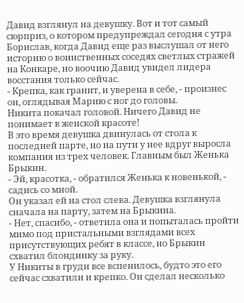Давид взглянул на девушку. Вот и тот самый сюрприз, о котором предупреждал сегодня с утра Борислав, когда Давид еще раз выслушал от него историю о воинственных соседях светлых стражей на Конкаре, но воочию Давид увидел лидера восстания только сейчас.
- Крепка, как гранит, и уверена в себе, - произнес он, оглядывая Марию с ног до головы.
Никита покачал головой. Ничего Давид не понимает в женской красоте!
В это время девушка двинулась от стола к последней парте, но на пути у нее вдруг выросла компания из трех человек. Главным был Женька Брыкин.
- Эй, красотка, - обратился Женька к новенькой, - садись со мной.
Он указал ей на стол слева. Девушка взглянула сначала на парту, затем на Брыкина.
- Нет, спасибо, - ответила она и попыталась пройти мимо под пристальными взглядами всех присутствующих ребят в классе, но Брыкин схватил блондинку за руку.
У Никиты в груди все вспенилось, будто это его сейчас схватили и крепко. Он сделал несколько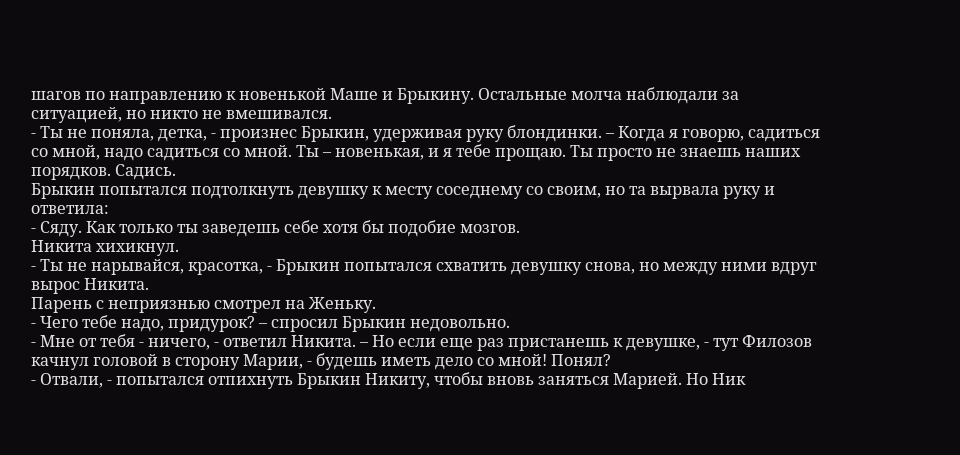шагов по направлению к новенькой Маше и Брыкину. Остальные молча наблюдали за ситуацией, но никто не вмешивался.
- Ты не поняла, детка, - произнес Брыкин, удерживая руку блондинки. – Когда я говорю, садиться со мной, надо садиться со мной. Ты – новенькая, и я тебе прощаю. Ты просто не знаешь наших порядков. Садись.
Брыкин попытался подтолкнуть девушку к месту соседнему со своим, но та вырвала руку и ответила:
- Сяду. Как только ты заведешь себе хотя бы подобие мозгов.
Никита хихикнул.
- Ты не нарывайся, красотка, - Брыкин попытался схватить девушку снова, но между ними вдруг вырос Никита.
Парень с неприязнью смотрел на Женьку.
- Чего тебе надо, придурок? – спросил Брыкин недовольно.
- Мне от тебя - ничего, - ответил Никита. – Но если еще раз пристанешь к девушке, - тут Филозов качнул головой в сторону Марии, - будешь иметь дело со мной! Понял?
- Отвали, - попытался отпихнуть Брыкин Никиту, чтобы вновь заняться Марией. Но Ник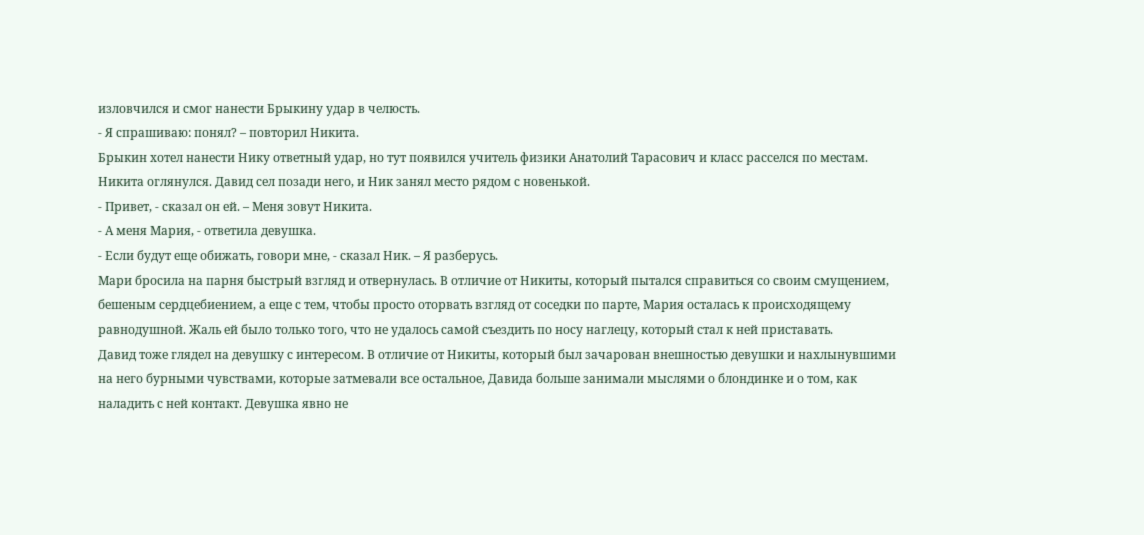изловчился и смог нанести Брыкину удар в челюсть.
- Я спрашиваю: понял? – повторил Никита.
Брыкин хотел нанести Нику ответный удар, но тут появился учитель физики Анатолий Тарасович и класс расселся по местам. Никита оглянулся. Давид сел позади него, и Ник занял место рядом с новенькой.
- Привет, - сказал он ей. – Меня зовут Никита.
- А меня Мария, - ответила девушка.
- Если будут еще обижать, говори мне, - сказал Ник. – Я разберусь.
Мари бросила на парня быстрый взгляд и отвернулась. В отличие от Никиты, который пытался справиться со своим смущением, бешеным сердцебиением, а еще с тем, чтобы просто оторвать взгляд от соседки по парте, Мария осталась к происходящему равнодушной. Жаль ей было только того, что не удалось самой съездить по носу наглецу, который стал к ней приставать.
Давид тоже глядел на девушку с интересом. В отличие от Никиты, который был зачарован внешностью девушки и нахлынувшими на него бурными чувствами, которые затмевали все остальное, Давида больше занимали мыслями о блондинке и о том, как наладить с ней контакт. Девушка явно не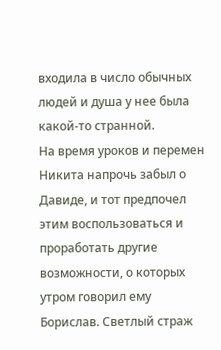входила в число обычных людей и душа у нее была какой-то странной.
На время уроков и перемен Никита напрочь забыл о Давиде, и тот предпочел этим воспользоваться и проработать другие возможности, о которых утром говорил ему Борислав. Светлый страж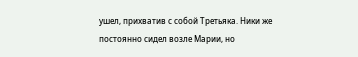ушел, прихватив с собой Третьяка. Ники же постоянно сидел возле Марии, но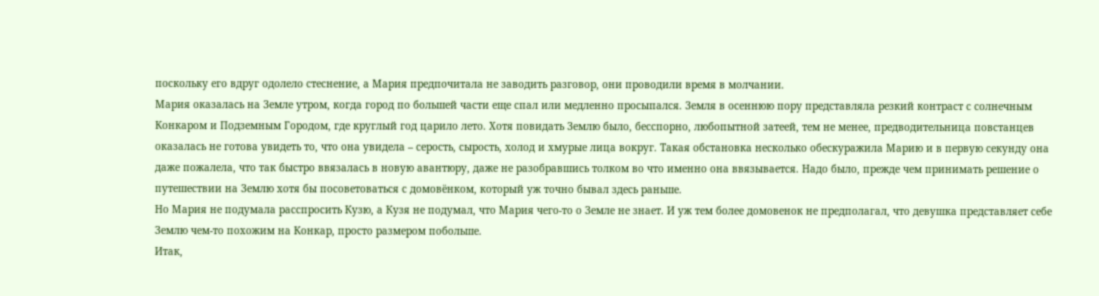поскольку его вдруг одолело стеснение, а Мария предпочитала не заводить разговор, они проводили время в молчании.
Мария оказалась на Земле утром, когда город по большей части еще спал или медленно просыпался. Земля в осеннюю пору представляла резкий контраст с солнечным Конкаром и Подземным Городом, где круглый год царило лето. Хотя повидать Землю было, бесспорно, любопытной затеей, тем не менее, предводительница повстанцев оказалась не готова увидеть то, что она увидела – серость, сырость, холод и хмурые лица вокруг. Такая обстановка несколько обескуражила Марию и в первую секунду она даже пожалела, что так быстро ввязалась в новую авантюру, даже не разобравшись толком во что именно она ввязывается. Надо было, прежде чем принимать решение о путешествии на Землю хотя бы посоветоваться с домовёнком, который уж точно бывал здесь раньше.
Но Мария не подумала расспросить Кузю, а Кузя не подумал, что Мария чего-то о Земле не знает. И уж тем более домовенок не предполагал, что девушка представляет себе Землю чем-то похожим на Конкар, просто размером побольше.
Итак,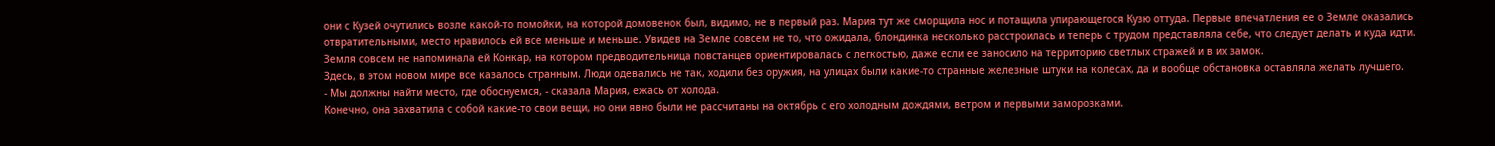они с Кузей очутились возле какой-то помойки, на которой домовенок был, видимо, не в первый раз. Мария тут же сморщила нос и потащила упирающегося Кузю оттуда. Первые впечатления ее о Земле оказались отвратительными, место нравилось ей все меньше и меньше. Увидев на Земле совсем не то, что ожидала, блондинка несколько расстроилась и теперь с трудом представляла себе, что следует делать и куда идти. Земля совсем не напоминала ей Конкар, на котором предводительница повстанцев ориентировалась с легкостью, даже если ее заносило на территорию светлых стражей и в их замок.
Здесь, в этом новом мире все казалось странным. Люди одевались не так, ходили без оружия, на улицах были какие-то странные железные штуки на колесах, да и вообще обстановка оставляла желать лучшего.
- Мы должны найти место, где обоснуемся, - сказала Мария, ежась от холода.
Конечно, она захватила с собой какие-то свои вещи, но они явно были не рассчитаны на октябрь с его холодным дождями, ветром и первыми заморозками.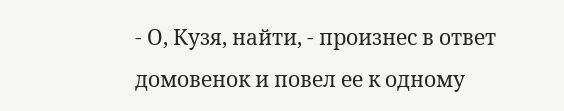- О, Кузя, найти, - произнес в ответ домовенок и повел ее к одному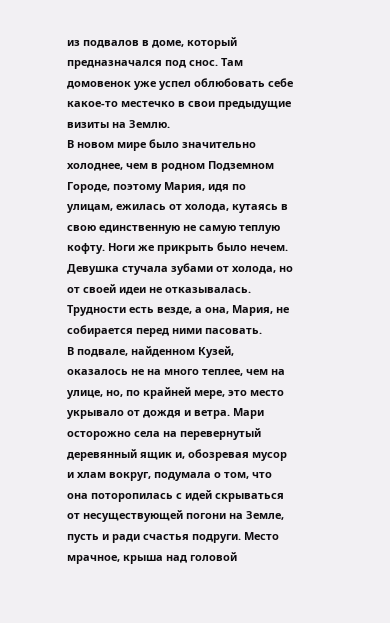из подвалов в доме, который предназначался под снос. Там домовенок уже успел облюбовать себе какое-то местечко в свои предыдущие визиты на Землю.
В новом мире было значительно холоднее, чем в родном Подземном Городе, поэтому Мария, идя по улицам, ежилась от холода, кутаясь в свою единственную не самую теплую кофту. Ноги же прикрыть было нечем. Девушка стучала зубами от холода, но от своей идеи не отказывалась. Трудности есть везде, а она, Мария, не собирается перед ними пасовать.
В подвале, найденном Кузей, оказалось не на много теплее, чем на улице, но, по крайней мере, это место укрывало от дождя и ветра. Мари осторожно села на перевернутый деревянный ящик и, обозревая мусор и хлам вокруг, подумала о том, что она поторопилась с идей скрываться от несуществующей погони на Земле, пусть и ради счастья подруги. Место мрачное, крыша над головой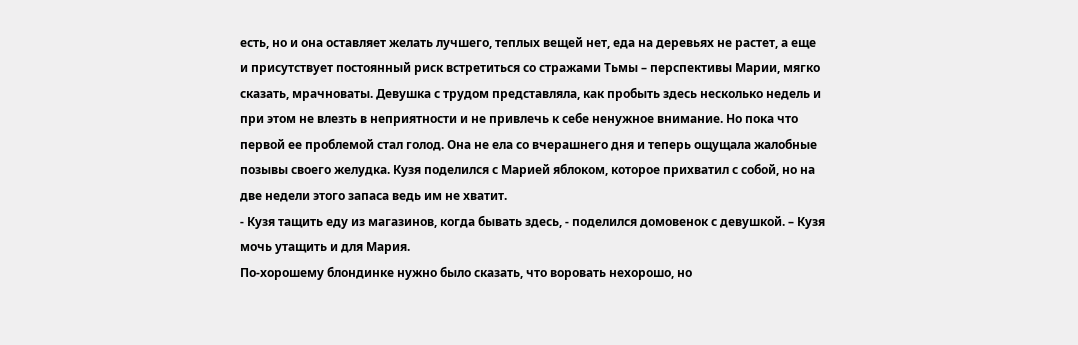есть, но и она оставляет желать лучшего, теплых вещей нет, еда на деревьях не растет, а еще и присутствует постоянный риск встретиться со стражами Тьмы – перспективы Марии, мягко сказать, мрачноваты. Девушка с трудом представляла, как пробыть здесь несколько недель и при этом не влезть в неприятности и не привлечь к себе ненужное внимание. Но пока что первой ее проблемой стал голод. Она не ела со вчерашнего дня и теперь ощущала жалобные позывы своего желудка. Кузя поделился с Марией яблоком, которое прихватил с собой, но на две недели этого запаса ведь им не хватит.
- Кузя тащить еду из магазинов, когда бывать здесь, - поделился домовенок с девушкой. – Кузя мочь утащить и для Мария.
По-хорошему блондинке нужно было сказать, что воровать нехорошо, но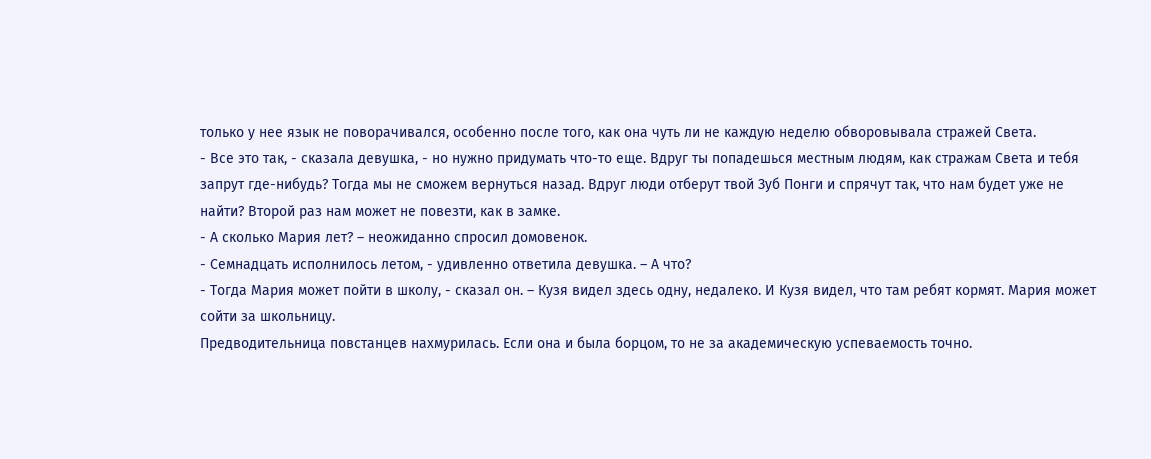только у нее язык не поворачивался, особенно после того, как она чуть ли не каждую неделю обворовывала стражей Света.
- Все это так, - сказала девушка, - но нужно придумать что-то еще. Вдруг ты попадешься местным людям, как стражам Света и тебя запрут где-нибудь? Тогда мы не сможем вернуться назад. Вдруг люди отберут твой Зуб Понги и спрячут так, что нам будет уже не найти? Второй раз нам может не повезти, как в замке.
- А сколько Мария лет? – неожиданно спросил домовенок.
- Семнадцать исполнилось летом, - удивленно ответила девушка. – А что?
- Тогда Мария может пойти в школу, - сказал он. – Кузя видел здесь одну, недалеко. И Кузя видел, что там ребят кормят. Мария может сойти за школьницу.
Предводительница повстанцев нахмурилась. Если она и была борцом, то не за академическую успеваемость точно.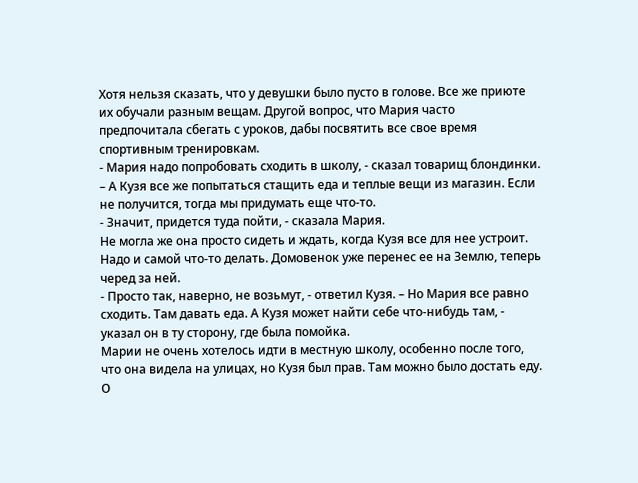Хотя нельзя сказать, что у девушки было пусто в голове. Все же приюте их обучали разным вещам. Другой вопрос, что Мария часто предпочитала сбегать с уроков, дабы посвятить все свое время спортивным тренировкам.
- Мария надо попробовать сходить в школу, - сказал товарищ блондинки. – А Кузя все же попытаться стащить еда и теплые вещи из магазин. Если не получится, тогда мы придумать еще что-то.
- Значит, придется туда пойти, - сказала Мария.
Не могла же она просто сидеть и ждать, когда Кузя все для нее устроит. Надо и самой что-то делать. Домовенок уже перенес ее на Землю, теперь черед за ней.
- Просто так, наверно, не возьмут, - ответил Кузя. – Но Мария все равно сходить. Там давать еда. А Кузя может найти себе что-нибудь там, - указал он в ту сторону, где была помойка.
Марии не очень хотелось идти в местную школу, особенно после того, что она видела на улицах, но Кузя был прав. Там можно было достать еду. О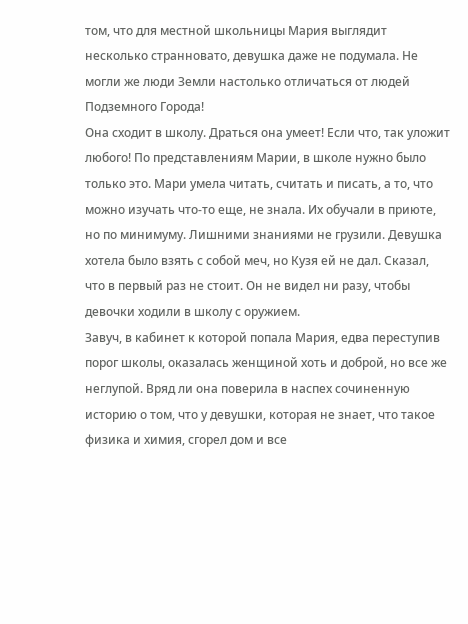том, что для местной школьницы Мария выглядит несколько странновато, девушка даже не подумала. Не могли же люди Земли настолько отличаться от людей Подземного Города!
Она сходит в школу. Драться она умеет! Если что, так уложит любого! По представлениям Марии, в школе нужно было только это. Мари умела читать, считать и писать, а то, что можно изучать что-то еще, не знала. Их обучали в приюте, но по минимуму. Лишними знаниями не грузили. Девушка хотела было взять с собой меч, но Кузя ей не дал. Сказал, что в первый раз не стоит. Он не видел ни разу, чтобы девочки ходили в школу с оружием.
Завуч, в кабинет к которой попала Мария, едва переступив порог школы, оказалась женщиной хоть и доброй, но все же неглупой. Вряд ли она поверила в наспех сочиненную историю о том, что у девушки, которая не знает, что такое физика и химия, сгорел дом и все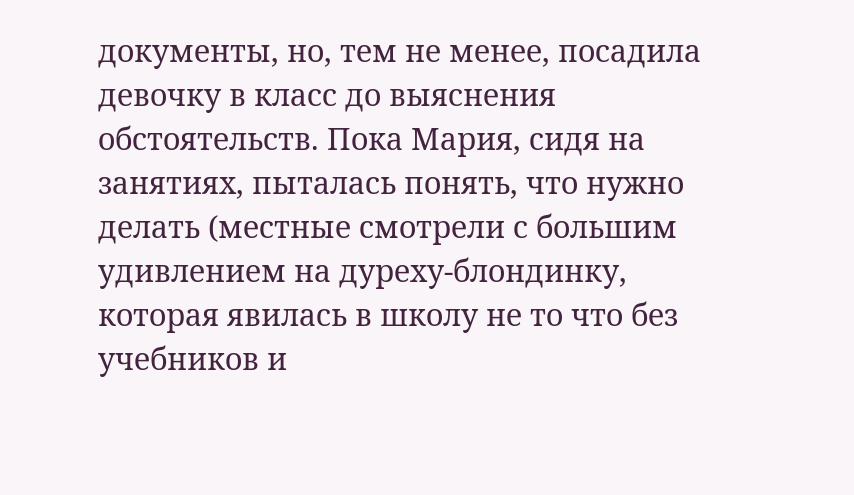документы, но, тем не менее, посадила девочку в класс до выяснения обстоятельств. Пока Мария, сидя на занятиях, пыталась понять, что нужно делать (местные смотрели с большим удивлением на дуреху-блондинку, которая явилась в школу не то что без учебников и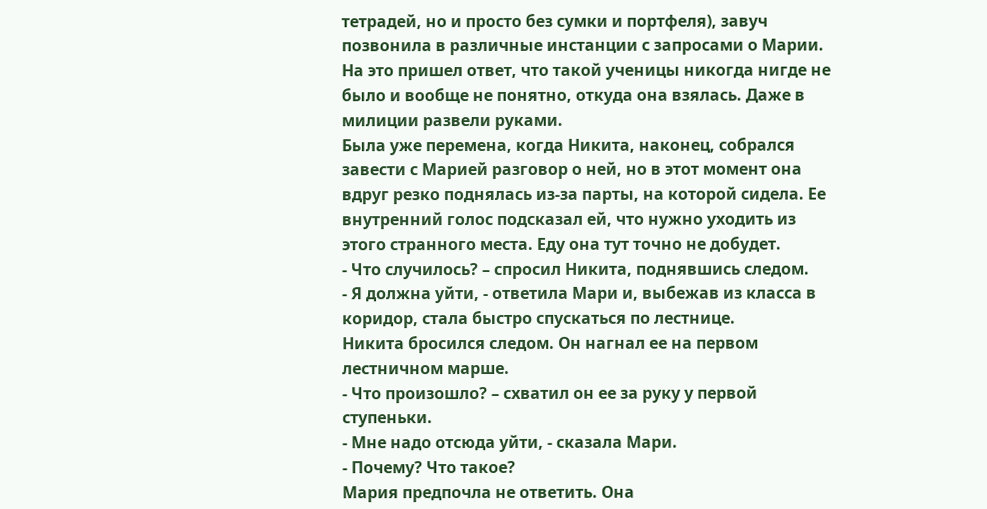тетрадей, но и просто без сумки и портфеля), завуч позвонила в различные инстанции с запросами о Марии. На это пришел ответ, что такой ученицы никогда нигде не было и вообще не понятно, откуда она взялась. Даже в милиции развели руками.
Была уже перемена, когда Никита, наконец, собрался завести с Марией разговор о ней, но в этот момент она вдруг резко поднялась из-за парты, на которой сидела. Ее внутренний голос подсказал ей, что нужно уходить из этого странного места. Еду она тут точно не добудет.
- Что случилось? – спросил Никита, поднявшись следом.
- Я должна уйти, - ответила Мари и, выбежав из класса в коридор, стала быстро спускаться по лестнице.
Никита бросился следом. Он нагнал ее на первом лестничном марше.
- Что произошло? – схватил он ее за руку у первой ступеньки.
- Мне надо отсюда уйти, - сказала Мари.
- Почему? Что такое?
Мария предпочла не ответить. Она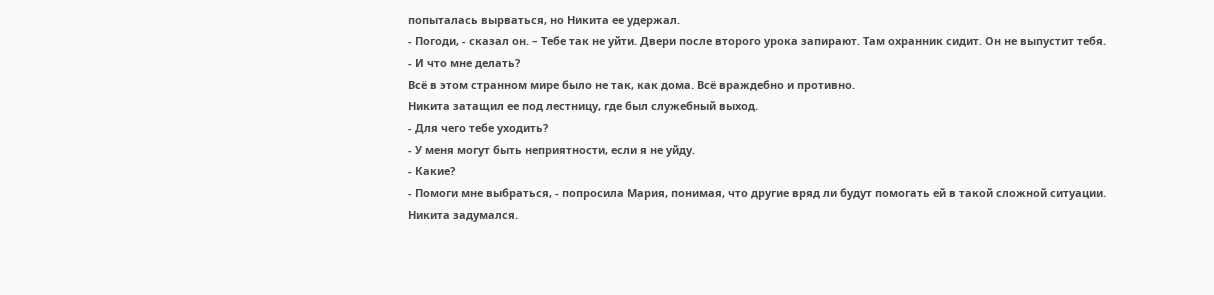попыталась вырваться, но Никита ее удержал.
- Погоди, - сказал он. – Тебе так не уйти. Двери после второго урока запирают. Там охранник сидит. Он не выпустит тебя.
- И что мне делать?
Всё в этом странном мире было не так, как дома. Всё враждебно и противно.
Никита затащил ее под лестницу, где был служебный выход.
- Для чего тебе уходить?
- У меня могут быть неприятности, если я не уйду.
- Какие?
- Помоги мне выбраться, - попросила Мария, понимая, что другие вряд ли будут помогать ей в такой сложной ситуации.
Никита задумался.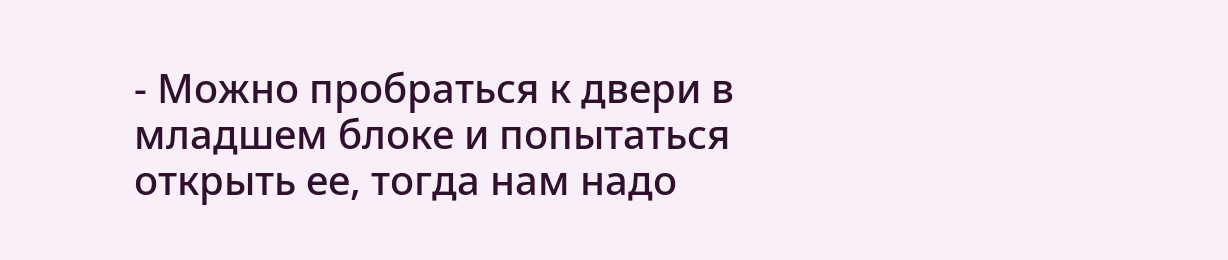- Можно пробраться к двери в младшем блоке и попытаться открыть ее, тогда нам надо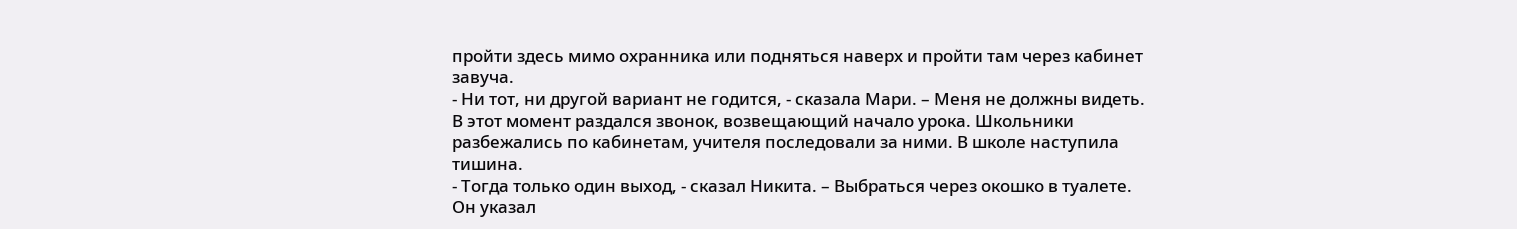пройти здесь мимо охранника или подняться наверх и пройти там через кабинет завуча.
- Ни тот, ни другой вариант не годится, - сказала Мари. – Меня не должны видеть.
В этот момент раздался звонок, возвещающий начало урока. Школьники разбежались по кабинетам, учителя последовали за ними. В школе наступила тишина.
- Тогда только один выход, - сказал Никита. – Выбраться через окошко в туалете.
Он указал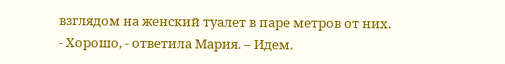взглядом на женский туалет в паре метров от них.
- Хорошо, - ответила Мария. – Идем.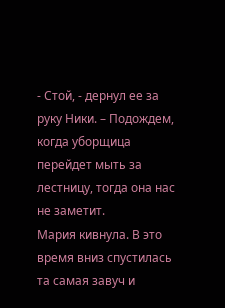- Стой, - дернул ее за руку Ники. – Подождем, когда уборщица перейдет мыть за лестницу, тогда она нас не заметит.
Мария кивнула. В это время вниз спустилась та самая завуч и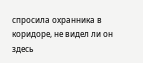спросила охранника в коридоре, не видел ли он здесь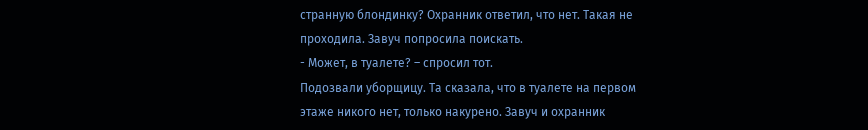странную блондинку? Охранник ответил, что нет. Такая не проходила. Завуч попросила поискать.
- Может, в туалете? – спросил тот.
Подозвали уборщицу. Та сказала, что в туалете на первом этаже никого нет, только накурено. Завуч и охранник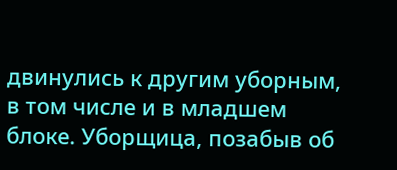двинулись к другим уборным, в том числе и в младшем блоке. Уборщица, позабыв об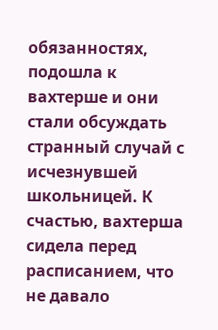обязанностях, подошла к вахтерше и они стали обсуждать странный случай с исчезнувшей школьницей. К счастью, вахтерша сидела перед расписанием, что не давало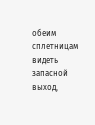обеим сплетницам видеть запасной выход,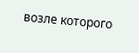возле которого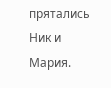прятались Ник и Мария.